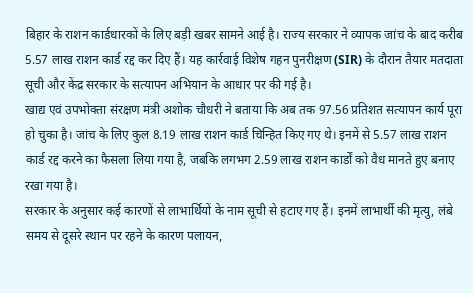बिहार के राशन कार्डधारकों के लिए बड़ी खबर सामने आई है। राज्य सरकार ने व्यापक जांच के बाद करीब 5.57 लाख राशन कार्ड रद्द कर दिए हैं। यह कार्रवाई विशेष गहन पुनरीक्षण (SIR) के दौरान तैयार मतदाता सूची और केंद्र सरकार के सत्यापन अभियान के आधार पर की गई है।
खाद्य एवं उपभोक्ता संरक्षण मंत्री अशोक चौधरी ने बताया कि अब तक 97.56 प्रतिशत सत्यापन कार्य पूरा हो चुका है। जांच के लिए कुल 8.19 लाख राशन कार्ड चिन्हित किए गए थे। इनमें से 5.57 लाख राशन कार्ड रद्द करने का फैसला लिया गया है, जबकि लगभग 2.59 लाख राशन कार्डों को वैध मानते हुए बनाए रखा गया है।
सरकार के अनुसार कई कारणों से लाभार्थियों के नाम सूची से हटाए गए हैं। इनमें लाभार्थी की मृत्यु, लंबे समय से दूसरे स्थान पर रहने के कारण पलायन,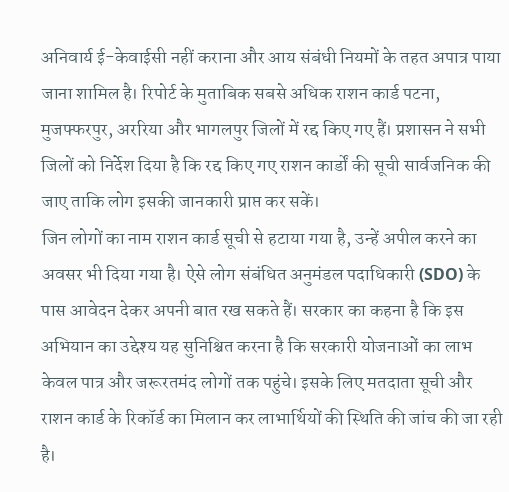अनिवार्य ई-केवाईसी नहीं कराना और आय संबंधी नियमों के तहत अपात्र पाया जाना शामिल है। रिपोर्ट के मुताबिक सबसे अधिक राशन कार्ड पटना, मुजफ्फरपुर, अररिया और भागलपुर जिलों में रद्द किए गए हैं। प्रशासन ने सभी जिलों को निर्देश दिया है कि रद्द किए गए राशन कार्डों की सूची सार्वजनिक की जाए ताकि लोग इसकी जानकारी प्राप्त कर सकें।
जिन लोगों का नाम राशन कार्ड सूची से हटाया गया है, उन्हें अपील करने का अवसर भी दिया गया है। ऐसे लोग संबंधित अनुमंडल पदाधिकारी (SDO) के पास आवेदन देकर अपनी बात रख सकते हैं। सरकार का कहना है कि इस अभियान का उद्देश्य यह सुनिश्चित करना है कि सरकारी योजनाओं का लाभ केवल पात्र और जरूरतमंद लोगों तक पहुंचे। इसके लिए मतदाता सूची और राशन कार्ड के रिकॉर्ड का मिलान कर लाभार्थियों की स्थिति की जांच की जा रही है।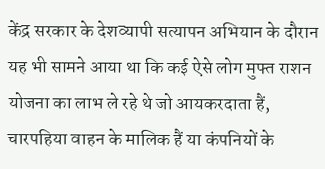केंद्र सरकार के देशव्यापी सत्यापन अभियान के दौरान यह भी सामने आया था कि कई ऐसे लोग मुफ्त राशन योजना का लाभ ले रहे थे जो आयकरदाता हैं, चारपहिया वाहन के मालिक हैं या कंपनियों के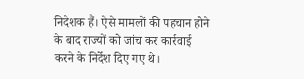निदेशक हैं। ऐसे मामलों की पहचान होने के बाद राज्यों को जांच कर कार्रवाई करने के निर्देश दिए गए थे।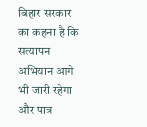बिहार सरकार का कहना है कि सत्यापन अभियान आगे भी जारी रहेगा और पात्र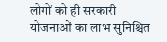लोगों को ही सरकारी योजनाओं का लाभ सुनिश्चित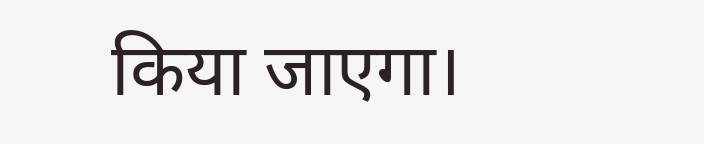किया जाएगा।